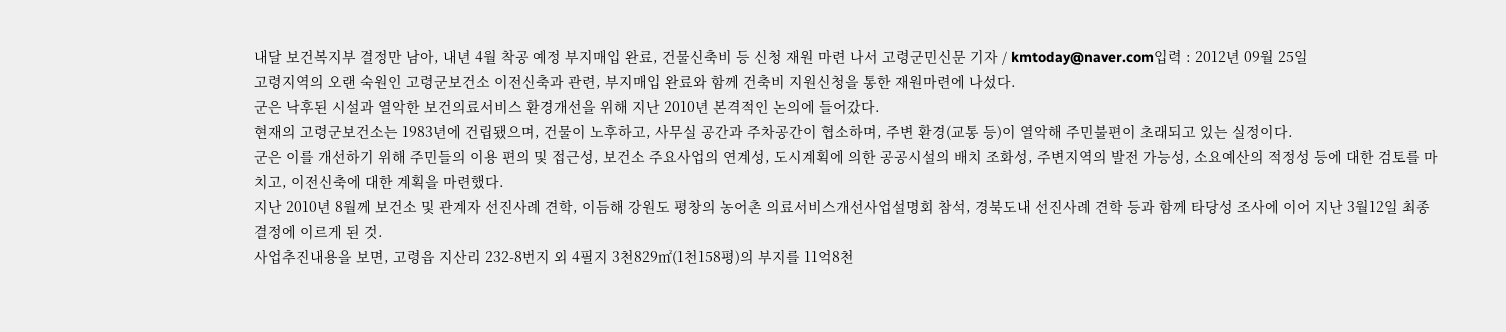내달 보건복지부 결정만 남아, 내년 4월 착공 예정 부지매입 완료, 건물신축비 등 신청 재원 마련 나서 고령군민신문 기자 / kmtoday@naver.com입력 : 2012년 09월 25일
고령지역의 오랜 숙원인 고령군보건소 이전신축과 관련, 부지매입 완료와 함께 건축비 지원신청을 통한 재원마련에 나섰다.
군은 낙후된 시설과 열악한 보건의료서비스 환경개선을 위해 지난 2010년 본격적인 논의에 들어갔다.
현재의 고령군보건소는 1983년에 건립됐으며, 건물이 노후하고, 사무실 공간과 주차공간이 협소하며, 주변 환경(교통 등)이 열악해 주민불편이 초래되고 있는 실정이다.
군은 이를 개선하기 위해 주민들의 이용 편의 및 접근성, 보건소 주요사업의 연계성, 도시계획에 의한 공공시설의 배치 조화성, 주변지역의 발전 가능성, 소요예산의 적정성 등에 대한 검토를 마치고, 이전신축에 대한 계획을 마련했다.
지난 2010년 8월께 보건소 및 관계자 선진사례 견학, 이듬해 강원도 평창의 농어촌 의료서비스개선사업설명회 참석, 경북도내 선진사례 견학 등과 함께 타당성 조사에 이어 지난 3월12일 최종 결정에 이르게 된 것.
사업추진내용을 보면, 고령읍 지산리 232-8번지 외 4필지 3천829㎡(1천158평)의 부지를 11억8천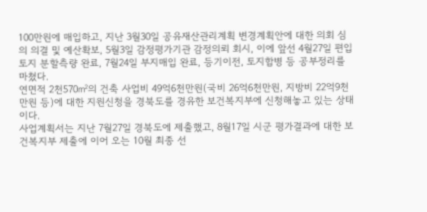100만원에 매입하고, 지난 3월30일 공유재산관리계획 변경계획안에 대한 의회 심의 의결 및 예산확보, 5월3일 감정평가기관 감정의뢰 회시, 이에 앞선 4월27일 편입 토지 분할측량 완료, 7월24일 부지매입 완료, 등기이전, 토지합병 등 공부정리를 마쳤다.
연면적 2천570㎡의 건축 사업비 49억6천만원(국비 26억6천만원, 지방비 22억9천만원 등)에 대한 지원신청을 경북도를 경유한 보건복지부에 신청해놓고 있는 상태이다.
사업계획서는 지난 7월27일 경북도에 제출했고, 8월17일 시군 평가결과에 대한 보건복지부 제출에 이어 오는 10월 최종 선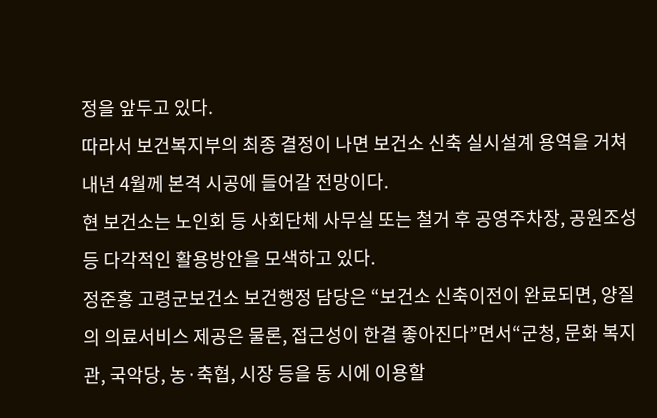정을 앞두고 있다.
따라서 보건복지부의 최종 결정이 나면 보건소 신축 실시설계 용역을 거쳐 내년 4월께 본격 시공에 들어갈 전망이다.
현 보건소는 노인회 등 사회단체 사무실 또는 철거 후 공영주차장, 공원조성 등 다각적인 활용방안을 모색하고 있다.
정준홍 고령군보건소 보건행정 담당은 “보건소 신축이전이 완료되면, 양질의 의료서비스 제공은 물론, 접근성이 한결 좋아진다”면서“군청, 문화 복지관, 국악당, 농·축협, 시장 등을 동 시에 이용할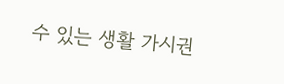수 있는 생활 가시권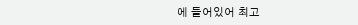에 들어있어 최고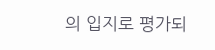의 입지로 평가되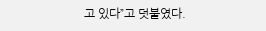고 있다”고 덧붙였다.